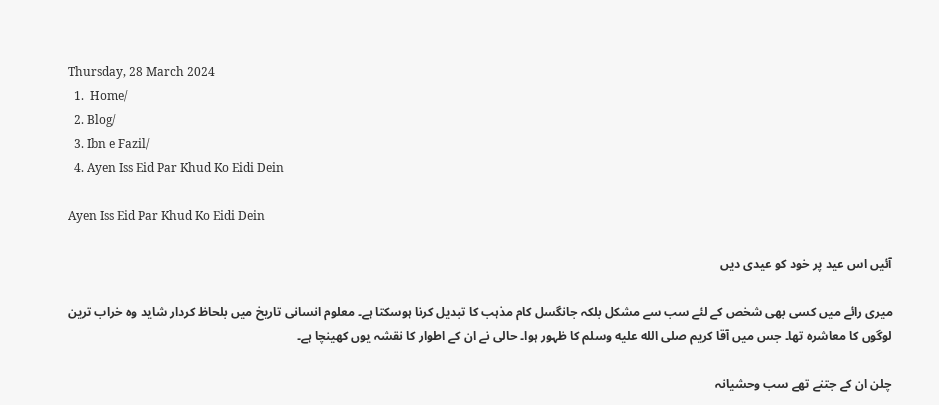Thursday, 28 March 2024
  1.  Home/
  2. Blog/
  3. Ibn e Fazil/
  4. Ayen Iss Eid Par Khud Ko Eidi Dein

Ayen Iss Eid Par Khud Ko Eidi Dein

آئیں اس عید پر خود کو عیدی دیں

میری رائے میں کسی بھی شخص کے لئے سب سے مشکل بلکہ جانگسل کام مذہب کا تبدیل کرنا ہوسکتا ہے۔ معلوم انسانی تاریخ میں بلحاظ کردار شاید وہ خراب ترین لوگوں کا معاشرہ تھا۔ جس میں آقا کریم صلى الله عليه وسلم کا ظہور ہوا۔ حالی نے ان کے اطوار کا نقشہ یوں کھینچا ہے۔

چلن ان کے جتنے تھے سب وحشیانہ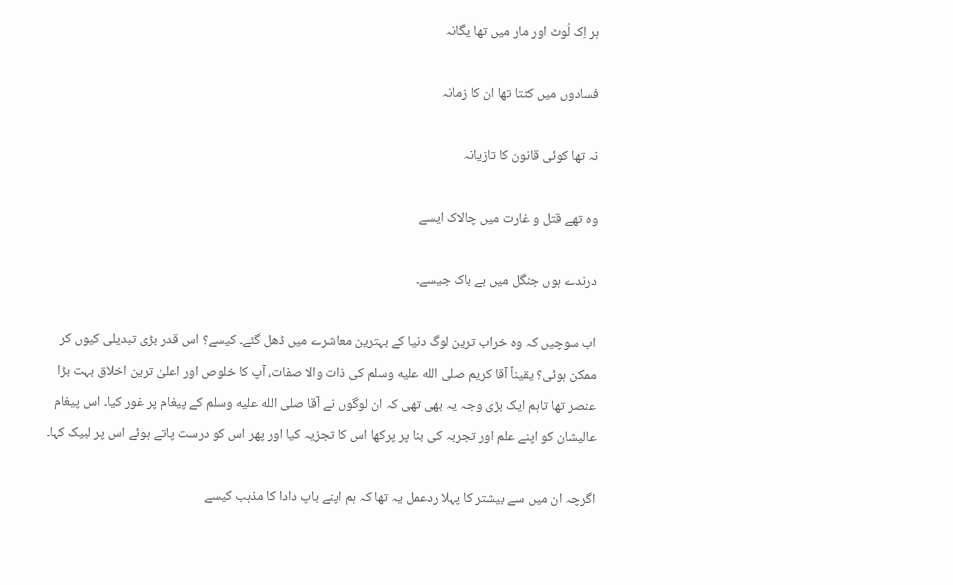ہر اِک لُوٹ اور مار میں تھا یگانہ

فسادوں میں کٹتا تھا ان کا زمانہ

نہ تھا کوئی قانون کا تازیانہ

وہ تھے قتل و غارت میں چالاک ایسے

درندے ہوں جنگل میں بے باک جیسے۔

اب سوچیں کہ وہ خراب ترین لوگ دنیا کے بہترین معاشرے میں ڈھل گئے۔ کیسے؟ اس قدر بڑی تبدیلی کیوں کر ممکن ہوئی؟ یقیناً آقا کریم صلى الله عليه وسلم کی ذات والا صفات، آپ کا خلوص اور اعلیٰ ترین اخلاق بہت بڑا عنصر تھا تاہم ایک بڑی وجہ یہ بھی تھی کہ ان لوگوں نے آقا صلى الله عليه وسلم کے پیغام پر غور کیا۔ اس پیغام عالیشان کو اپنے علم اور تجربہ کی بنا پر پرکھا اس کا تجزیہ کیا اور پھر اس کو درست پاتے ہوئے اس پر لبیک کہا۔

اگرچہ ان میں سے بیشتر کا پہلا ردعمل یہ تھا کہ ہم اپنے باپ دادا کا مذہب کیسے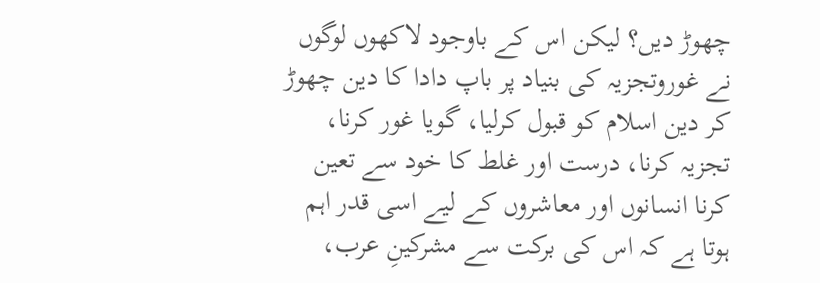چھوڑ دیں؟ لیکن اس کے باوجود لاکھوں لوگوں نے غوروتجزیہ کی بنیاد پر باپ دادا کا دین چھوڑ کر دین اسلام کو قبول کرلیا، گویا غور کرنا، تجزیہ کرنا، درست اور غلط کا خود سے تعین کرنا انسانوں اور معاشروں کے لیے اسی قدر اہم ہوتا ہے کہ اس کی برکت سے مشرکینِ عرب،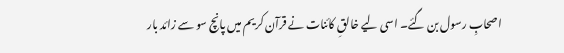اصحابِ رسول بن گئے۔ اسی لیے خالقِ کائنات نے قرآن کریم میں پانچ سو سے زائد بار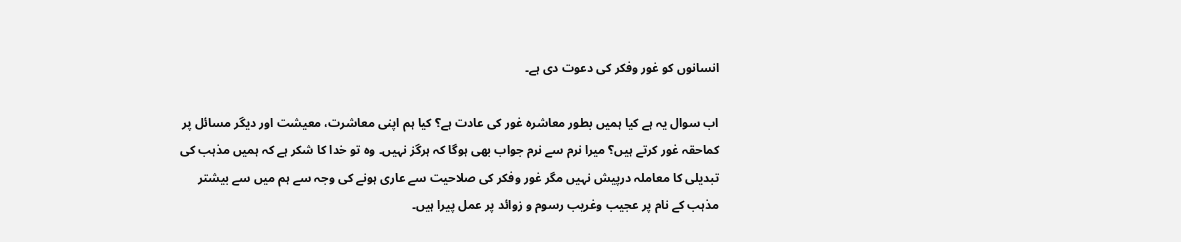انسانوں کو غور وفکر کی دعوت دی ہے۔

اب سوال یہ ہے کیا ہمیں بطور معاشرہ غور کی عادت ہے؟ کیا ہم اپنی معاشرت، معیشت اور دیگر مسائل پر کماحقہ غور کرتے ہیں؟ میرا نرم سے نرم جواب بھی ہوگا کہ ہرگز نہیں۔ وہ تو خدا کا شکر ہے کہ ہمیں مذہب کی تبدیلی کا معاملہ درپیش نہیں مگر غور وفکر کی صلاحیت سے عاری ہونے کی وجہ سے ہم میں سے بیشتر مذہب کے نام پر عجیب وغریب رسوم و زوائد پر عمل پیرا ہیں۔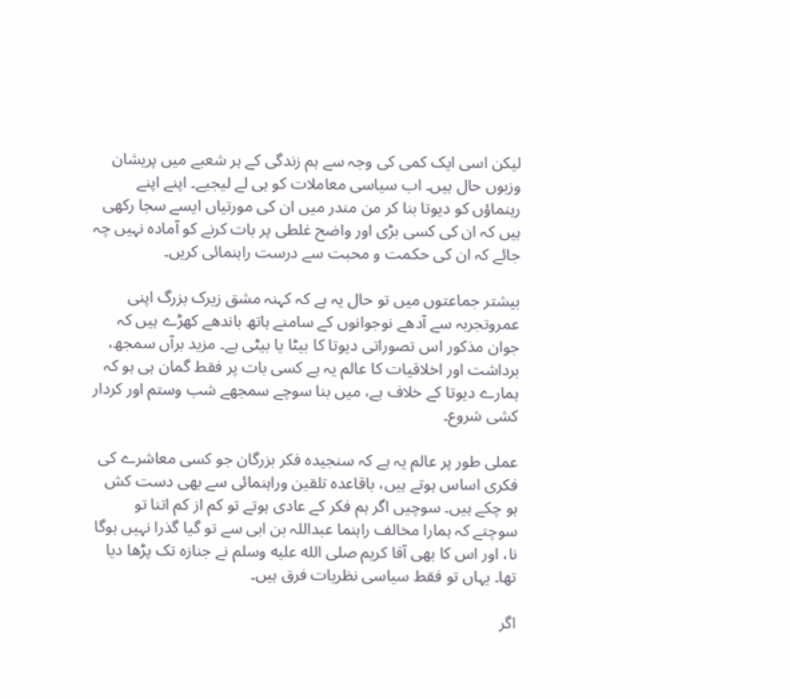لیکن اسی ایک کمی کی وجہ سے ہم زندگی کے ہر شعبے میں پریشان وزبوں حال ہیں۔ اب سیاسی معاملات کو ہی لے لیجیے۔ اپنے اپنے رہنماؤں کو دیوتا بنا کر من مندر میں ان کی مورتیاں ایسے سجا رکھی ہیں کہ ان کی کسی بڑی اور واضح غلطی پر بات کرنے کو آمادہ نہیں چہ جائے کہ ان کی حکمت و محبت سے درست راہنمائی کریں۔

بیشتر جماعتوں میں تو حال یہ ہے کہ کہنہ مشق زیرک بزرگ اپنی عمروتجربہ سے آدھے نوجوانوں کے سامنے ہاتھ باندھے کھڑے ہیں کہ جوان مذکور اس تصوراتی دیوتا کا بیٹا یا بیٹی ہے۔ مزید برآں سمجھ، برداشت اور اخلاقیات کا عالم یہ ہے کسی بات پر فقط گمان ہی ہو کہ ہمارے دیوتا کے خلاف ہے، میں بنا سوچے سمجھے شب وستم اور کردار کشی شروع۔

عملی طور پر عالم یہ ہے کہ سنجیدہ فکر بزرگان جو کسی معاشرے کی فکری اساس ہوتے ہیں، باقاعدہ تلقین وراہنمائی سے بھی دست کش ہو چکے ہیں۔ سوچیں اگر ہم فکر کے عادی ہوتے تو کم از کم اتنا تو سوچتے کہ ہمارا مخالف راہنما عبداللہ بن ابی سے تو گیا گذرا نہیں ہوگا نا، اور اس کا بھی آقا کریم صلى الله عليه وسلم نے جنازہ تک پڑھا دیا تھا۔ یہاں تو فقط سیاسی نظریات فرق ہیں۔

اگر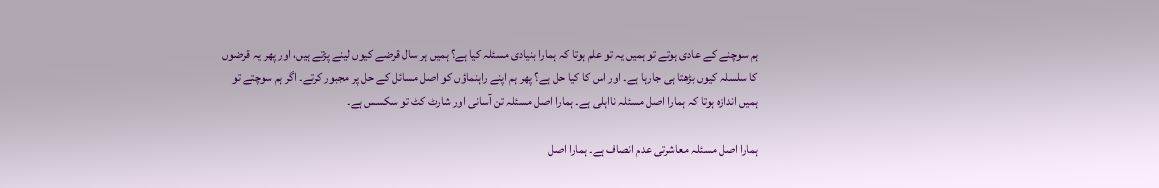ہم سوچنے کے عادی ہوتے تو ہمیں یہ تو علم ہوتا کہ ہمارا بنیادی مسئلہ کیا ہے؟ ہمیں ہر سال قرضے کیوں لینے پڑتے ہیں، اور پھر یہ قرضوں کا سلسلہ کیوں بڑھتا ہی جارہا ہے۔ اور اس کا کیا حل ہے؟ پھر ہم اپنے راہنماؤں کو اصل مسائل کے حل پر مجبور کرتے۔ اگر ہم سوچتے تو ہمیں اندازہ ہوتا کہ ہمارا اصل مسئلہ نااہلی ہے۔ ہمارا اصل مسئلہ تن آسانی اور شارٹ کٹ تو سکسس ہے۔

ہمارا اصل مسئلہ معاشرتی عدم انصاف ہے۔ ہمارا اصل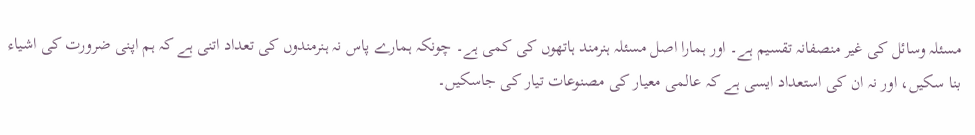مسئلہ وسائل کی غیر منصفانہ تقسیم ہے۔ اور ہمارا اصل مسئلہ ہنرمند ہاتھوں کی کمی ہے۔ چونکہ ہمارے پاس نہ ہنرمندوں کی تعداد اتنی ہے کہ ہم اپنی ضرورت کی اشیاء بنا سکیں، اور نہ ان کی استعداد ایسی ہے کہ عالمی معیار کی مصنوعات تیار کی جاسکیں۔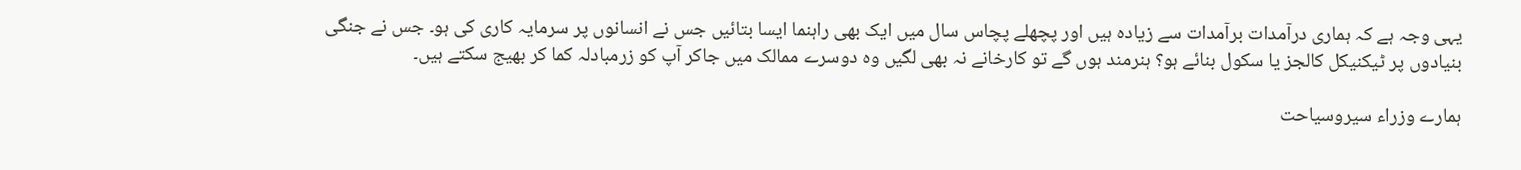یہی وجہ ہے کہ ہماری درآمدات برآمدات سے زیادہ ہیں اور پچھلے پچاس سال میں ایک بھی راہنما ایسا بتائیں جس نے انسانوں پر سرمایہ کاری کی ہو۔ جس نے جنگی بنیادوں پر ٹیکنیکل کالجز یا سکول بنائے ہو؟ ہنرمند ہوں گے تو کارخانے نہ بھی لگیں وہ دوسرے ممالک میں جاکر آپ کو زرمبادلہ کما کر بھیج سکتے ہیں۔

ہمارے وزراء سیروسیاحت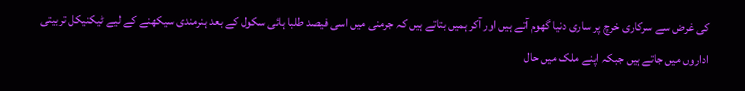کی غرض سے سرکاری خرچ پر ساری دنیا گھوم آتے ہیں اور آکر ہمیں بتاتے ہیں کہ جرمنی میں اسی فیصد طلبا ہائی سکول کے بعد ہنرمندی سیکھنے کے لیے ٹیکنیکل تربیتی اداروں میں جاتے ہیں جبکہ اپنے ملک میں حال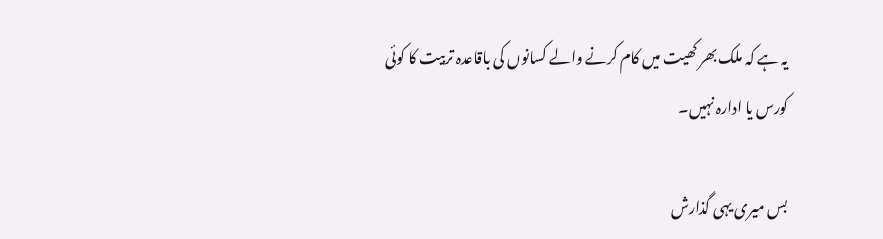یہ ہے کہ ملک بھر کھیت میں کام کرنے والے کسانوں کی باقاعدہ تربیت کا کوئی کورس یا ادارہ نہیں۔

بس میری یہی گذارش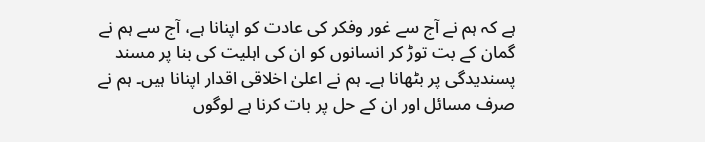ہے کہ ہم نے آج سے غور وفکر کی عادت کو اپنانا ہے، آج سے ہم نے گمان کے بت توڑ کر انسانوں کو ان کی اہلیت کی بنا پر مسند پسندیدگی پر بٹھانا ہے۔ ہم نے اعلیٰ اخلاقی اقدار اپنانا ہیں۔ ہم نے صرف مسائل اور ان کے حل پر بات کرنا ہے لوگوں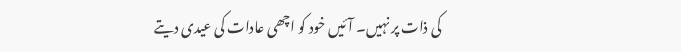کی ذات پر نہیں۔ آئیں خود کو اچھی عادات کی عیدی دیتے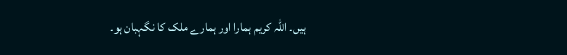ہیں۔ اللہ کریم ہمارا اور ہمارے ملک کا نگہبان ہو۔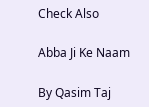Check Also

Abba Ji Ke Naam

By Qasim Taj